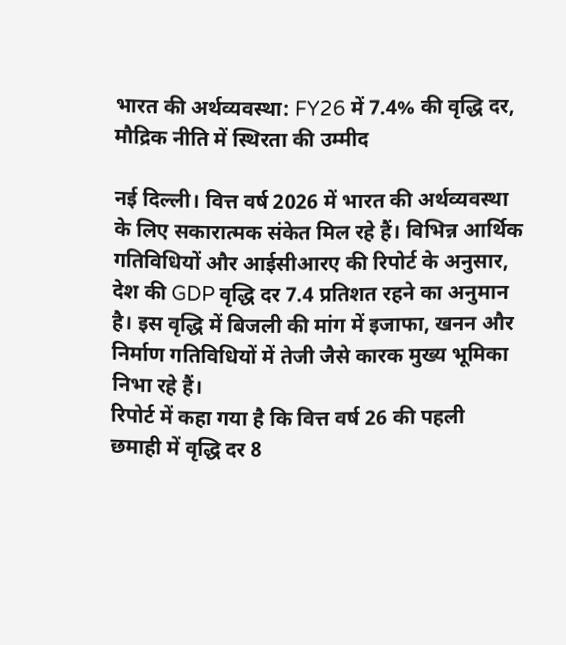भारत की अर्थव्यवस्था: FY26 में 7.4% की वृद्धि दर, मौद्रिक नीति में स्थिरता की उम्मीद

नई दिल्ली। वित्त वर्ष 2026 में भारत की अर्थव्यवस्था के लिए सकारात्मक संकेत मिल रहे हैं। विभिन्न आर्थिक गतिविधियों और आईसीआरए की रिपोर्ट के अनुसार, देश की GDP वृद्धि दर 7.4 प्रतिशत रहने का अनुमान है। इस वृद्धि में बिजली की मांग में इजाफा, खनन और निर्माण गतिविधियों में तेजी जैसे कारक मुख्य भूमिका निभा रहे हैं।
रिपोर्ट में कहा गया है कि वित्त वर्ष 26 की पहली छमाही में वृद्धि दर 8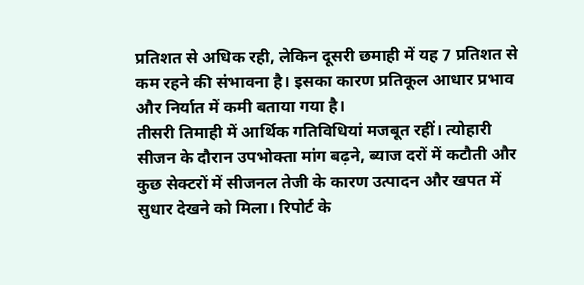प्रतिशत से अधिक रही, लेकिन दूसरी छमाही में यह 7 प्रतिशत से कम रहने की संभावना है। इसका कारण प्रतिकूल आधार प्रभाव और निर्यात में कमी बताया गया है।
तीसरी तिमाही में आर्थिक गतिविधियां मजबूत रहीं। त्योहारी सीजन के दौरान उपभोक्ता मांग बढ़ने, ब्याज दरों में कटौती और कुछ सेक्टरों में सीजनल तेजी के कारण उत्पादन और खपत में सुधार देखने को मिला। रिपोर्ट के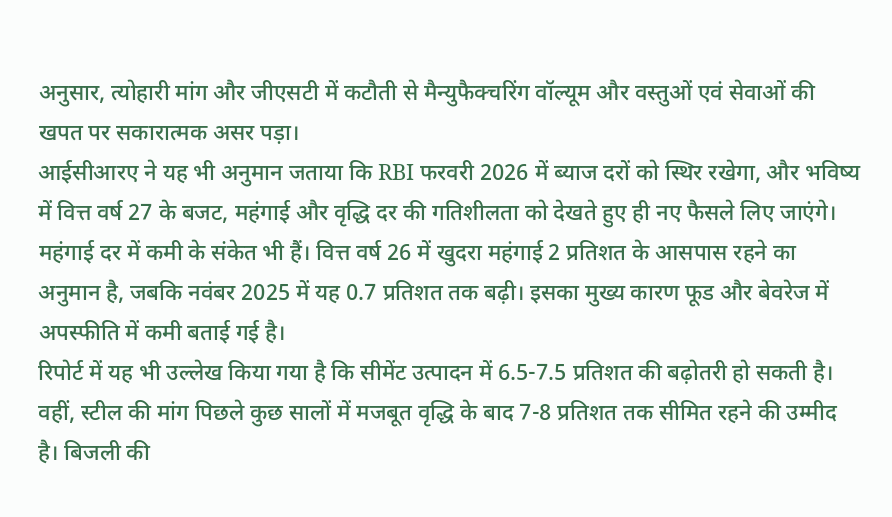अनुसार, त्योहारी मांग और जीएसटी में कटौती से मैन्युफैक्चरिंग वॉल्यूम और वस्तुओं एवं सेवाओं की खपत पर सकारात्मक असर पड़ा।
आईसीआरए ने यह भी अनुमान जताया कि RBI फरवरी 2026 में ब्याज दरों को स्थिर रखेगा, और भविष्य में वित्त वर्ष 27 के बजट, महंगाई और वृद्धि दर की गतिशीलता को देखते हुए ही नए फैसले लिए जाएंगे।
महंगाई दर में कमी के संकेत भी हैं। वित्त वर्ष 26 में खुदरा महंगाई 2 प्रतिशत के आसपास रहने का अनुमान है, जबकि नवंबर 2025 में यह 0.7 प्रतिशत तक बढ़ी। इसका मुख्य कारण फूड और बेवरेज में अपस्फीति में कमी बताई गई है।
रिपोर्ट में यह भी उल्लेख किया गया है कि सीमेंट उत्पादन में 6.5-7.5 प्रतिशत की बढ़ोतरी हो सकती है। वहीं, स्टील की मांग पिछले कुछ सालों में मजबूत वृद्धि के बाद 7-8 प्रतिशत तक सीमित रहने की उम्मीद है। बिजली की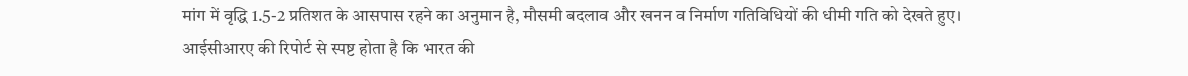मांग में वृद्धि 1.5-2 प्रतिशत के आसपास रहने का अनुमान है, मौसमी बदलाव और खनन व निर्माण गतिविधियों की धीमी गति को देखते हुए।
आईसीआरए की रिपोर्ट से स्पष्ट होता है कि भारत की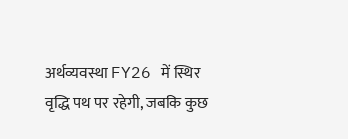अर्थव्यवस्था FY26 में स्थिर वृद्धि पथ पर रहेगी, जबकि कुछ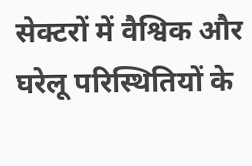सेक्टरों में वैश्विक और घरेलू परिस्थितियों के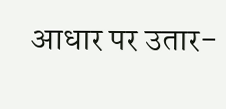आधार पर उतार-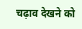चढ़ाव देखने को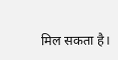मिल सकता है।